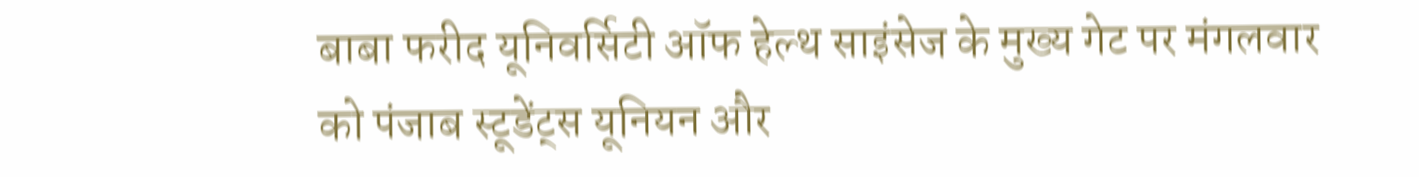बाबा फरीद यूनिवर्सिटी ऑफ हेल्थ साइंसेज के मुख्य गेट पर मंगलवार को पंजाब स्टूडेंट्स यूनियन और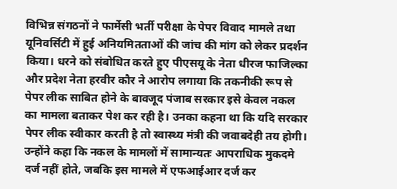विभिन्न संगठनों ने फार्मेसी भर्ती परीक्षा के पेपर विवाद मामले तथा यूनिवर्सिटी में हुई अनियमितताओं की जांच की मांग को लेकर प्रदर्शन किया। धरने को संबोधित करते हुए पीएसयू के नेता धीरज फाजिल्का और प्रदेश नेता हरवीर कौर ने आरोप लगाया कि तकनीकी रूप से पेपर लीक साबित होने के बावजूद पंजाब सरकार इसे केवल नकल का मामला बताकर पेश कर रही है। उनका कहना था कि यदि सरकार पेपर लीक स्वीकार करती है तो स्वास्थ्य मंत्री की जवाबदेही तय होगी। उन्होंने कहा कि नकल के मामलों में सामान्यतः आपराधिक मुकदमे दर्ज नहीं होते, जबकि इस मामले में एफआईआर दर्ज कर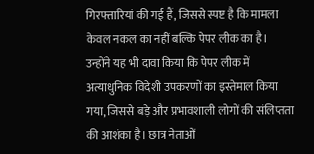गिरफ्तारियां की गई हैं, जिससे स्पष्ट है कि मामला केवल नकल का नहीं बल्कि पेपर लीक का है। उन्होंने यह भी दावा किया कि पेपर लीक में अत्याधुनिक विदेशी उपकरणों का इस्तेमाल किया गया, जिससे बड़े और प्रभावशाली लोगों की संलिप्तता की आशंका है। छात्र नेताओं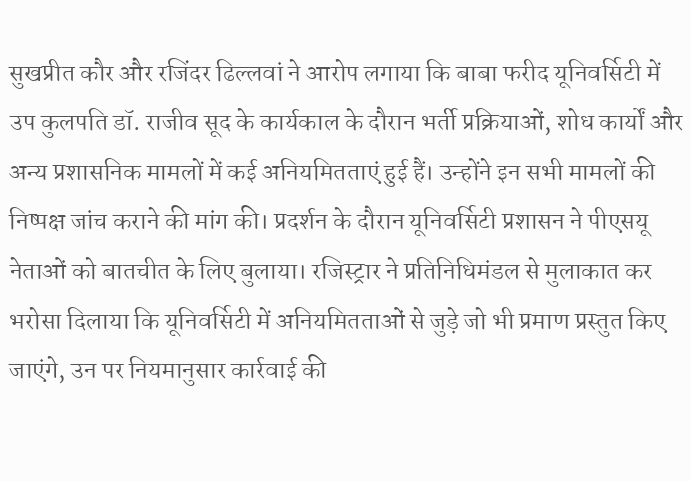सुखप्रीत कौर और रजिंदर ढिल्लवां ने आरोप लगाया कि बाबा फरीद यूनिवर्सिटी में उप कुलपति डॉ. राजीव सूद के कार्यकाल के दौरान भर्ती प्रक्रियाओं, शोध कार्यों और अन्य प्रशासनिक मामलों में कई अनियमितताएं हुई हैं। उन्होंने इन सभी मामलों की निष्पक्ष जांच कराने की मांग की। प्रदर्शन के दौरान यूनिवर्सिटी प्रशासन ने पीएसयू नेताओं को बातचीत के लिए बुलाया। रजिस्ट्रार ने प्रतिनिधिमंडल से मुलाकात कर भरोसा दिलाया कि यूनिवर्सिटी में अनियमितताओं से जुड़े जो भी प्रमाण प्रस्तुत किए जाएंगे, उन पर नियमानुसार कार्रवाई की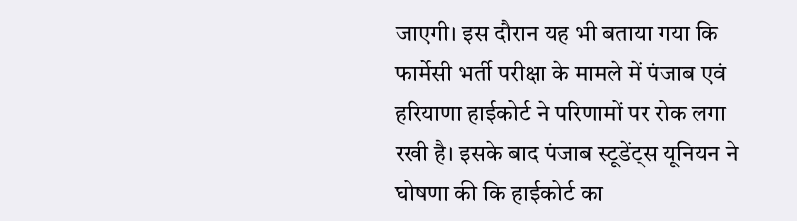जाएगी। इस दौरान यह भी बताया गया कि फार्मेसी भर्ती परीक्षा के मामले में पंजाब एवं हरियाणा हाईकोर्ट ने परिणामों पर रोक लगा रखी है। इसके बाद पंजाब स्टूडेंट्स यूनियन ने घोषणा की कि हाईकोर्ट का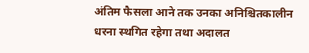अंतिम फैसला आने तक उनका अनिश्चितकालीन धरना स्थगित रहेगा तथा अदालत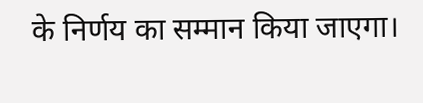के निर्णय का सम्मान किया जाएगा।